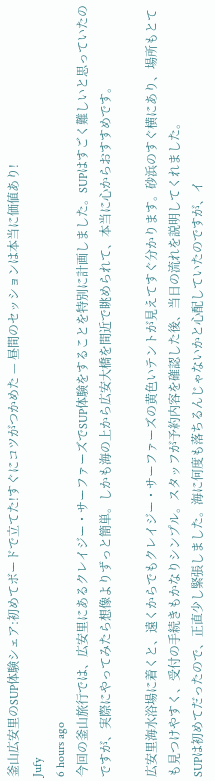釜山広安里のSUP体験シェア:初めてボードで立てた!すぐにコツがつかめた — 昼間のセッションは本当に価値あり!
Jufy
6 hours ago
今回の釜山旅行では、広安里にあるクレイジー・サーファーズでSUP体験をすることを特別に計画しました。SUPはすごく難しいと思っていたのですが、実際にやってみたら想像よりずっと簡単。しかも海の上から広安大橋を間近で眺められて、本当に心からおすすめです。

広安里海水浴場に着くと、遠くからでもクレイジー・サーファーズの黄色いテントが見えてすぐ分かります。砂浜のすぐ横にあり、場所もとても見つけやすく、受付の手続きもかなりシンプル。スタッフが予約内容を確認した後、当日の流れを説明してくれました。
SUPは初めてだったので、正直少し緊張しました。海に何度も落ちるんじゃないかと心配していたのですが、イ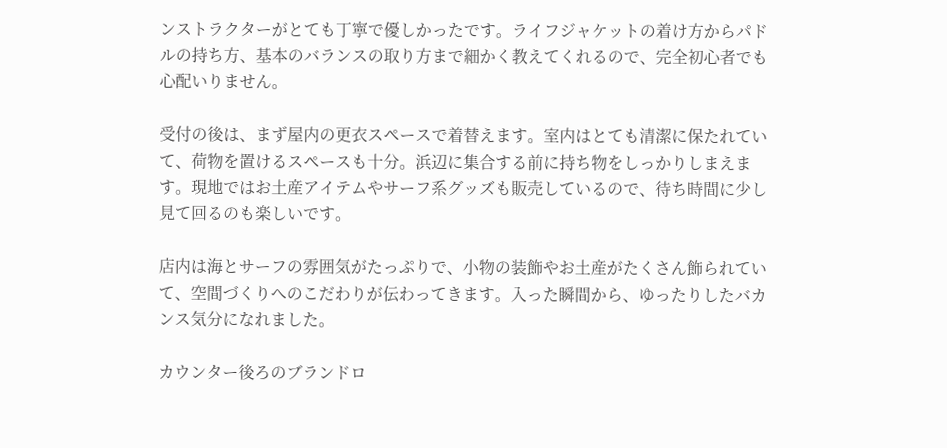ンストラクターがとても丁寧で優しかったです。ライフジャケットの着け方からパドルの持ち方、基本のバランスの取り方まで細かく教えてくれるので、完全初心者でも心配いりません。

受付の後は、まず屋内の更衣スペースで着替えます。室内はとても清潔に保たれていて、荷物を置けるスペースも十分。浜辺に集合する前に持ち物をしっかりしまえます。現地ではお土産アイテムやサーフ系グッズも販売しているので、待ち時間に少し見て回るのも楽しいです。

店内は海とサーフの雰囲気がたっぷりで、小物の装飾やお土産がたくさん飾られていて、空間づくりへのこだわりが伝わってきます。入った瞬間から、ゆったりしたバカンス気分になれました。

カウンター後ろのブランドロ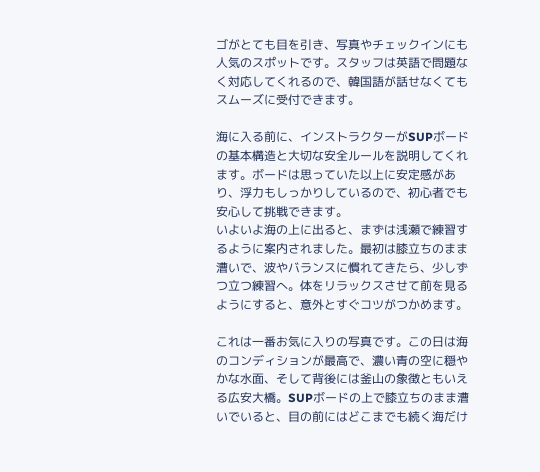ゴがとても目を引き、写真やチェックインにも人気のスポットです。スタッフは英語で問題なく対応してくれるので、韓国語が話せなくてもスムーズに受付できます。

海に入る前に、インストラクターがSUPボードの基本構造と大切な安全ルールを説明してくれます。ボードは思っていた以上に安定感があり、浮力もしっかりしているので、初心者でも安心して挑戦できます。
いよいよ海の上に出ると、まずは浅瀬で練習するように案内されました。最初は膝立ちのまま漕いで、波やバランスに慣れてきたら、少しずつ立つ練習へ。体をリラックスさせて前を見るようにすると、意外とすぐコツがつかめます。

これは一番お気に入りの写真です。この日は海のコンディションが最高で、濃い青の空に穏やかな水面、そして背後には釜山の象徴ともいえる広安大橋。SUPボードの上で膝立ちのまま漕いでいると、目の前にはどこまでも続く海だけ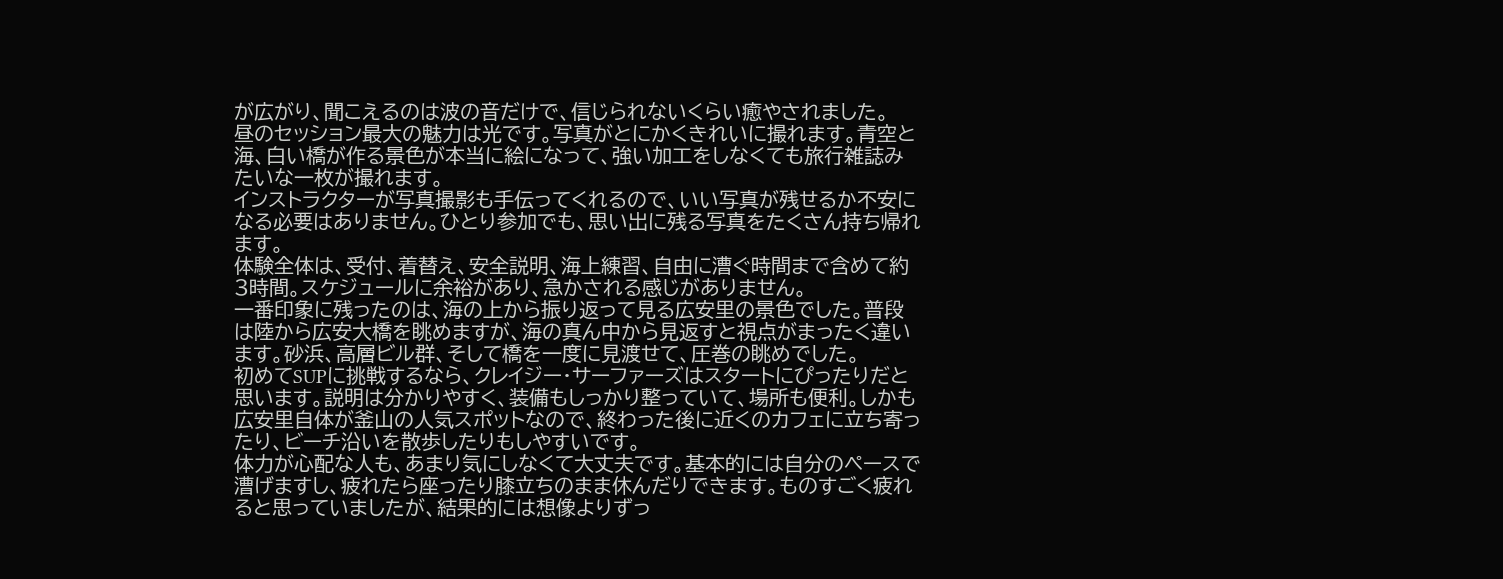が広がり、聞こえるのは波の音だけで、信じられないくらい癒やされました。
昼のセッション最大の魅力は光です。写真がとにかくきれいに撮れます。青空と海、白い橋が作る景色が本当に絵になって、強い加工をしなくても旅行雑誌みたいな一枚が撮れます。
インストラクターが写真撮影も手伝ってくれるので、いい写真が残せるか不安になる必要はありません。ひとり参加でも、思い出に残る写真をたくさん持ち帰れます。
体験全体は、受付、着替え、安全説明、海上練習、自由に漕ぐ時間まで含めて約3時間。スケジュールに余裕があり、急かされる感じがありません。
一番印象に残ったのは、海の上から振り返って見る広安里の景色でした。普段は陸から広安大橋を眺めますが、海の真ん中から見返すと視点がまったく違います。砂浜、高層ビル群、そして橋を一度に見渡せて、圧巻の眺めでした。
初めてSUPに挑戦するなら、クレイジー・サーファーズはスタートにぴったりだと思います。説明は分かりやすく、装備もしっかり整っていて、場所も便利。しかも広安里自体が釜山の人気スポットなので、終わった後に近くのカフェに立ち寄ったり、ビーチ沿いを散歩したりもしやすいです。
体力が心配な人も、あまり気にしなくて大丈夫です。基本的には自分のペースで漕げますし、疲れたら座ったり膝立ちのまま休んだりできます。ものすごく疲れると思っていましたが、結果的には想像よりずっ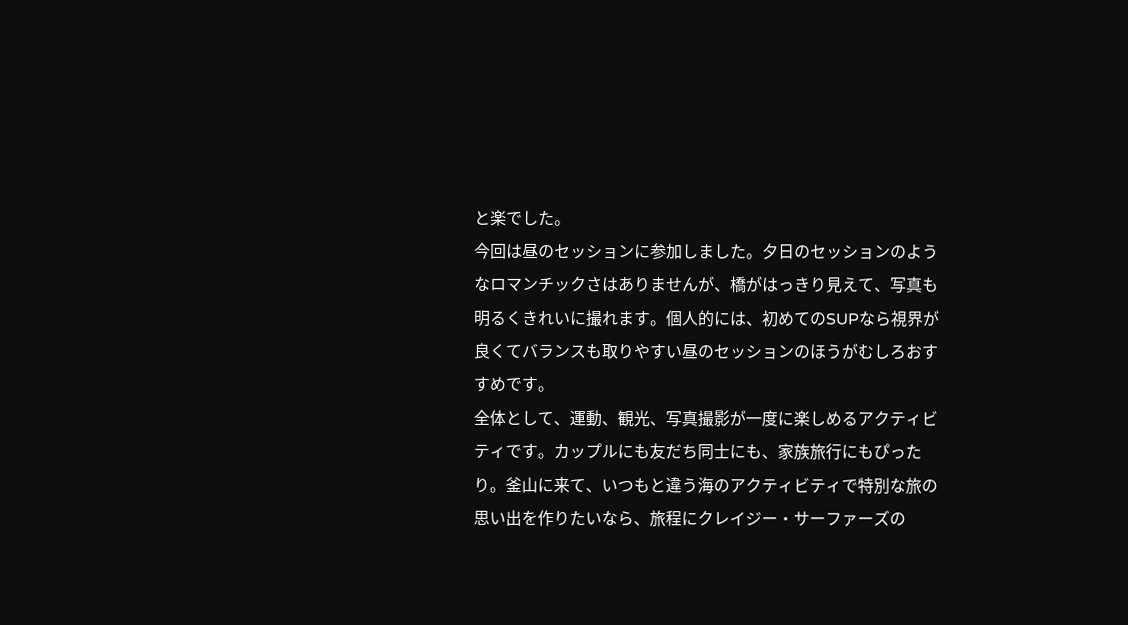と楽でした。
今回は昼のセッションに参加しました。夕日のセッションのようなロマンチックさはありませんが、橋がはっきり見えて、写真も明るくきれいに撮れます。個人的には、初めてのSUPなら視界が良くてバランスも取りやすい昼のセッションのほうがむしろおすすめです。
全体として、運動、観光、写真撮影が一度に楽しめるアクティビティです。カップルにも友だち同士にも、家族旅行にもぴったり。釜山に来て、いつもと違う海のアクティビティで特別な旅の思い出を作りたいなら、旅程にクレイジー・サーファーズの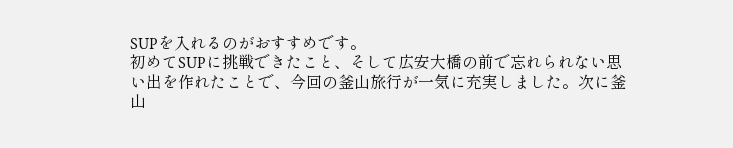SUPを入れるのがおすすめです。
初めてSUPに挑戦できたこと、そして広安大橋の前で忘れられない思い出を作れたことで、今回の釜山旅行が一気に充実しました。次に釜山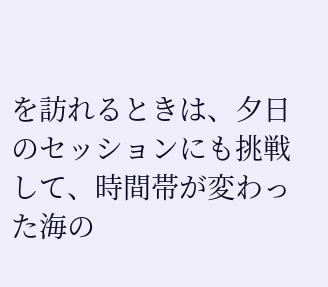を訪れるときは、夕日のセッションにも挑戦して、時間帯が変わった海の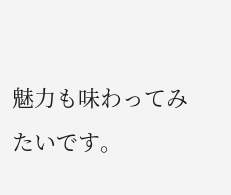魅力も味わってみたいです。